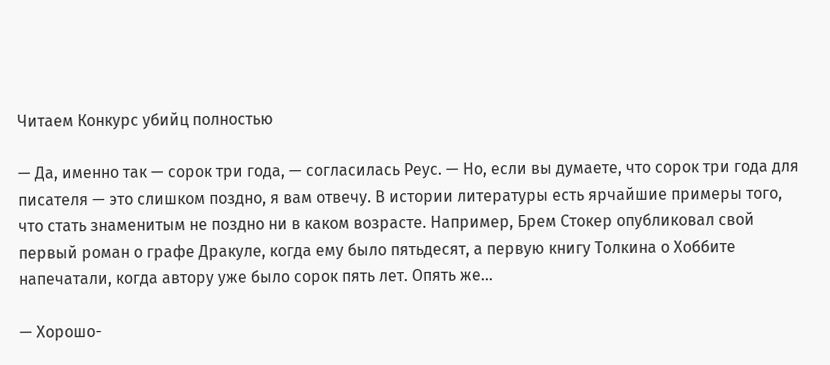Читаем Конкурс убийц полностью

— Да, именно так — сорок три года, — согласилась Реус. — Но, если вы думаете, что сорок три года для писателя — это слишком поздно, я вам отвечу. В истории литературы есть ярчайшие примеры того, что стать знаменитым не поздно ни в каком возрасте. Например, Брем Стокер опубликовал свой первый роман о графе Дракуле, когда ему было пятьдесят, а первую книгу Толкина о Хоббите напечатали, когда автору уже было сорок пять лет. Опять же…

— Хорошо-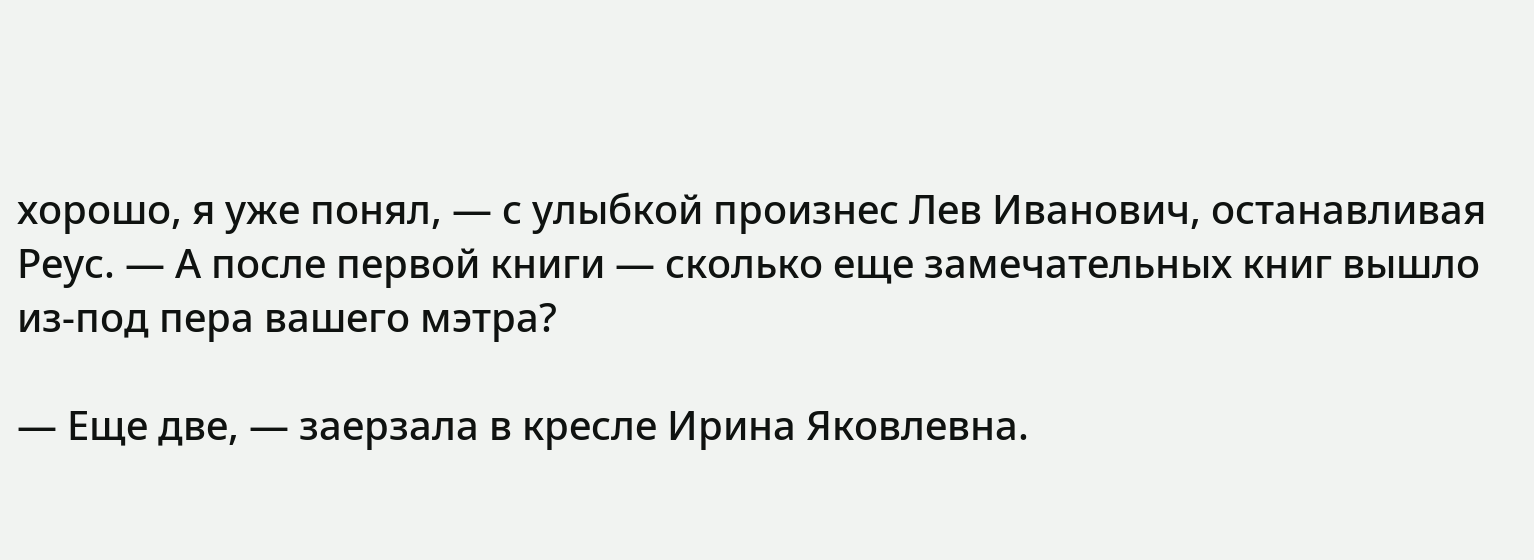хорошо, я уже понял, — с улыбкой произнес Лев Иванович, останавливая Реус. — А после первой книги — сколько еще замечательных книг вышло из-под пера вашего мэтра?

— Еще две, — заерзала в кресле Ирина Яковлевна.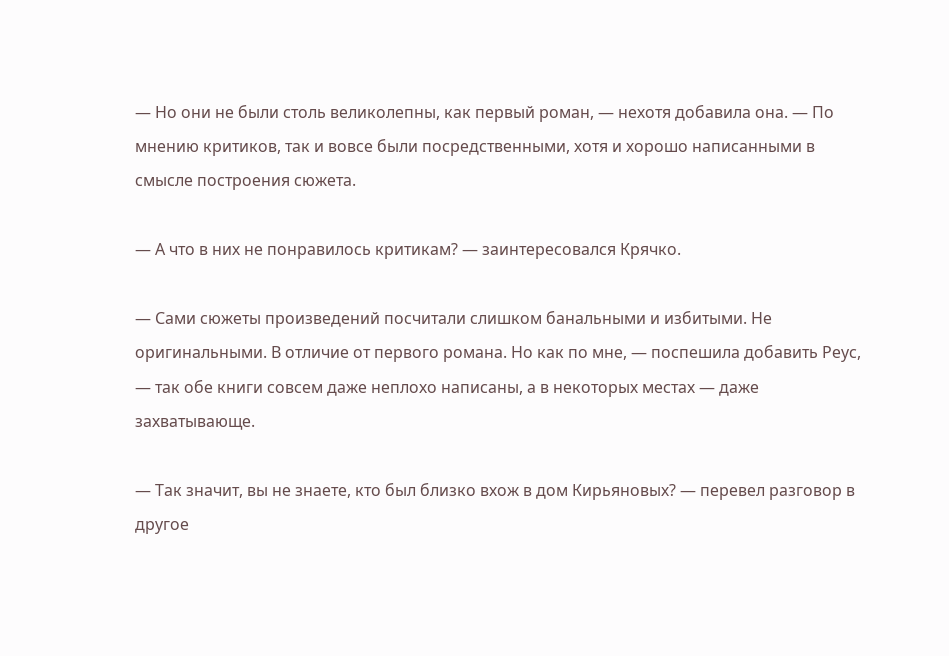— Но они не были столь великолепны, как первый роман, — нехотя добавила она. — По мнению критиков, так и вовсе были посредственными, хотя и хорошо написанными в смысле построения сюжета.

— А что в них не понравилось критикам? — заинтересовался Крячко.

— Сами сюжеты произведений посчитали слишком банальными и избитыми. Не оригинальными. В отличие от первого романа. Но как по мне, — поспешила добавить Реус, — так обе книги совсем даже неплохо написаны, а в некоторых местах — даже захватывающе.

— Так значит, вы не знаете, кто был близко вхож в дом Кирьяновых? — перевел разговор в другое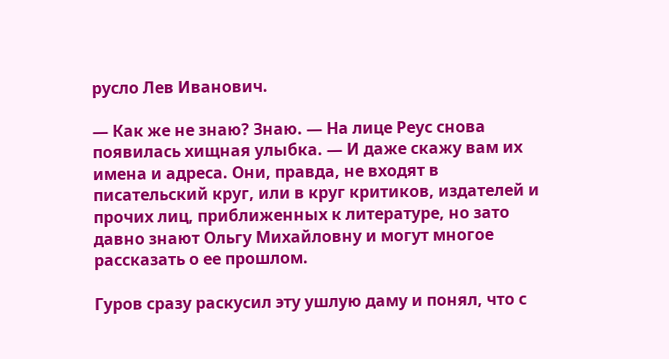русло Лев Иванович.

— Как же не знаю? Знаю. — На лице Реус снова появилась хищная улыбка. — И даже скажу вам их имена и адреса. Они, правда, не входят в писательский круг, или в круг критиков, издателей и прочих лиц, приближенных к литературе, но зато давно знают Ольгу Михайловну и могут многое рассказать о ее прошлом.

Гуров сразу раскусил эту ушлую даму и понял, что с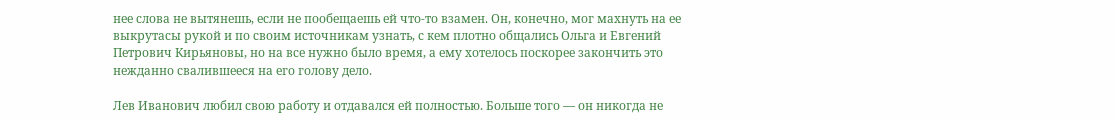нее слова не вытянешь, если не пообещаешь ей что-то взамен. Он, конечно, мог махнуть на ее выкрутасы рукой и по своим источникам узнать, с кем плотно общались Ольга и Евгений Петрович Кирьяновы, но на все нужно было время, а ему хотелось поскорее закончить это нежданно свалившееся на его голову дело.

Лев Иванович любил свою работу и отдавался ей полностью. Больше того — он никогда не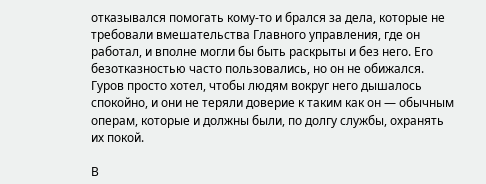отказывался помогать кому-то и брался за дела, которые не требовали вмешательства Главного управления, где он работал, и вполне могли бы быть раскрыты и без него. Его безотказностью часто пользовались, но он не обижался. Гуров просто хотел, чтобы людям вокруг него дышалось спокойно, и они не теряли доверие к таким как он — обычным операм, которые и должны были, по долгу службы, охранять их покой.

В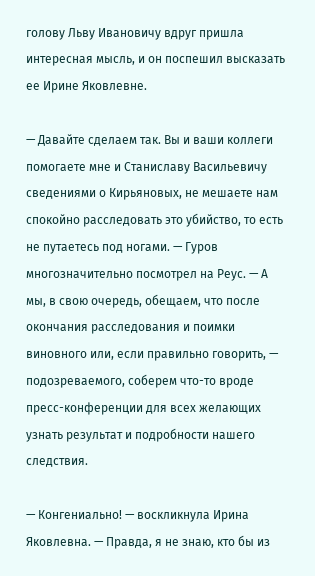голову Льву Ивановичу вдруг пришла интересная мысль, и он поспешил высказать ее Ирине Яковлевне.

— Давайте сделаем так. Вы и ваши коллеги помогаете мне и Станиславу Васильевичу сведениями о Кирьяновых, не мешаете нам спокойно расследовать это убийство, то есть не путаетесь под ногами. — Гуров многозначительно посмотрел на Реус. — А мы, в свою очередь, обещаем, что после окончания расследования и поимки виновного или, если правильно говорить, — подозреваемого, соберем что-то вроде пресс-конференции для всех желающих узнать результат и подробности нашего следствия.

— Конгениально! — воскликнула Ирина Яковлевна. — Правда, я не знаю, кто бы из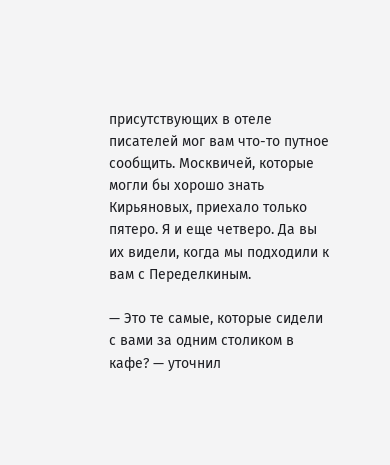присутствующих в отеле писателей мог вам что-то путное сообщить. Москвичей, которые могли бы хорошо знать Кирьяновых, приехало только пятеро. Я и еще четверо. Да вы их видели, когда мы подходили к вам с Переделкиным.

— Это те самые, которые сидели с вами за одним столиком в кафе? — уточнил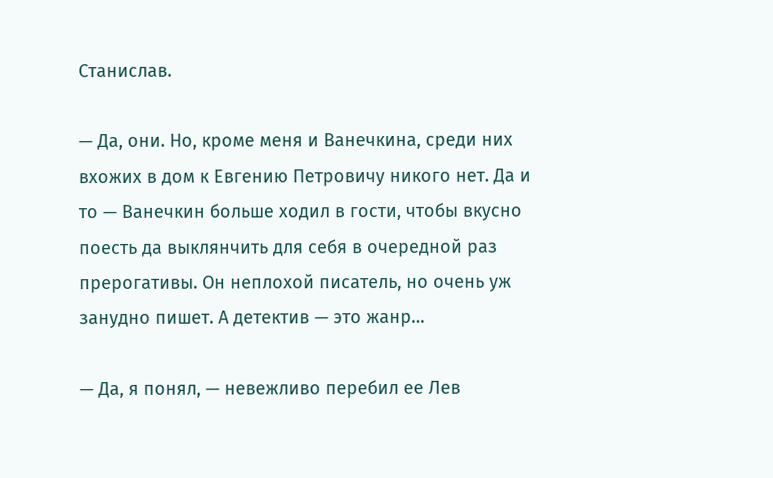Станислав.

— Да, они. Но, кроме меня и Ванечкина, среди них вхожих в дом к Евгению Петровичу никого нет. Да и то — Ванечкин больше ходил в гости, чтобы вкусно поесть да выклянчить для себя в очередной раз прерогативы. Он неплохой писатель, но очень уж занудно пишет. А детектив — это жанр…

— Да, я понял, — невежливо перебил ее Лев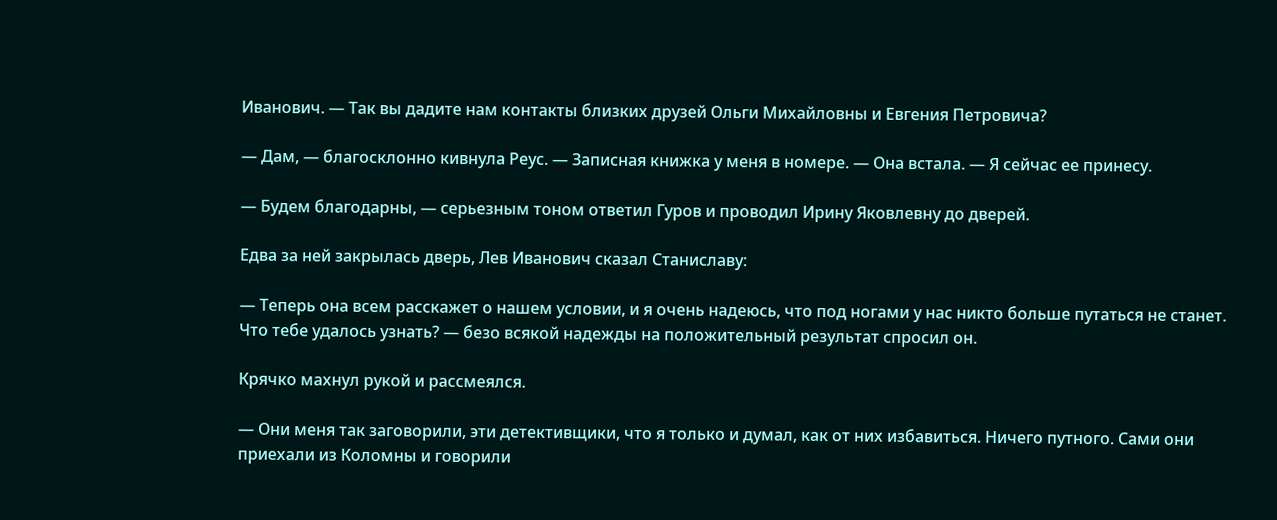Иванович. — Так вы дадите нам контакты близких друзей Ольги Михайловны и Евгения Петровича?

— Дам, — благосклонно кивнула Реус. — Записная книжка у меня в номере. — Она встала. — Я сейчас ее принесу.

— Будем благодарны, — серьезным тоном ответил Гуров и проводил Ирину Яковлевну до дверей.

Едва за ней закрылась дверь, Лев Иванович сказал Станиславу:

— Теперь она всем расскажет о нашем условии, и я очень надеюсь, что под ногами у нас никто больше путаться не станет. Что тебе удалось узнать? — безо всякой надежды на положительный результат спросил он.

Крячко махнул рукой и рассмеялся.

— Они меня так заговорили, эти детективщики, что я только и думал, как от них избавиться. Ничего путного. Сами они приехали из Коломны и говорили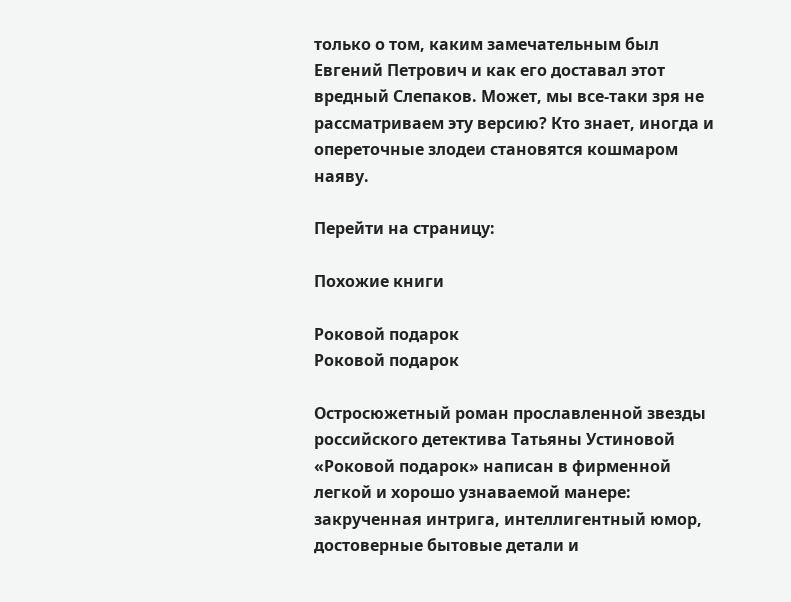только о том, каким замечательным был Евгений Петрович и как его доставал этот вредный Слепаков. Может, мы все-таки зря не рассматриваем эту версию? Кто знает, иногда и опереточные злодеи становятся кошмаром наяву.

Перейти на страницу:

Похожие книги

Роковой подарок
Роковой подарок

Остросюжетный роман прославленной звезды российского детектива Татьяны Устиновой «Роковой подарок» написан в фирменной легкой и хорошо узнаваемой манере: закрученная интрига, интеллигентный юмор, достоверные бытовые детали и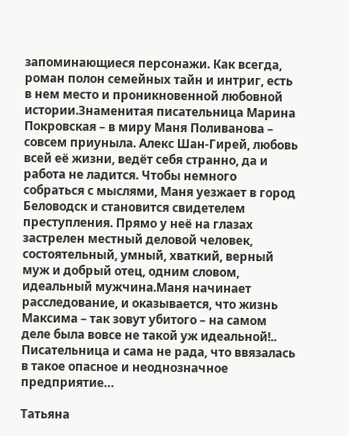запоминающиеся персонажи. Как всегда, роман полон семейных тайн и интриг, есть в нем место и проникновенной любовной истории.Знаменитая писательница Марина Покровская – в миру Маня Поливанова – совсем приуныла. Алекс Шан-Гирей, любовь всей её жизни, ведёт себя странно, да и работа не ладится. Чтобы немного собраться с мыслями, Маня уезжает в город Беловодск и становится свидетелем преступления. Прямо у неё на глазах застрелен местный деловой человек, состоятельный, умный, хваткий, верный муж и добрый отец, одним словом, идеальный мужчина.Маня начинает расследование, и оказывается, что жизнь Максима – так зовут убитого – на самом деле была вовсе не такой уж идеальной!.. Писательница и сама не рада, что ввязалась в такое опасное и неоднозначное предприятие…

Татьяна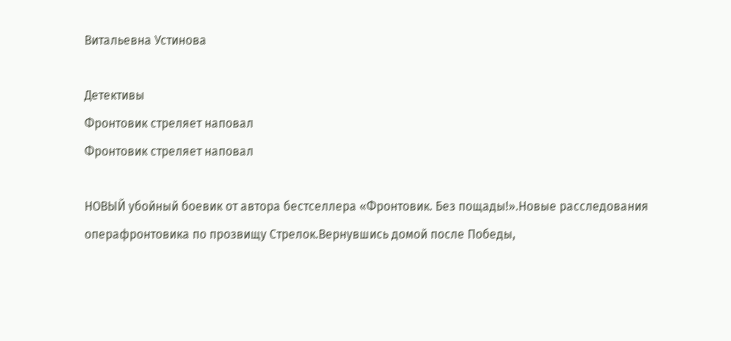Витальевна Устинова

Детективы
Фронтовик стреляет наповал
Фронтовик стреляет наповал

НОВЫЙ убойный боевик от автора бестселлера «Фронтовик. Без пощады!».Новые расследования операфронтовика по прозвищу Стрелок.Вернувшись домой после Победы,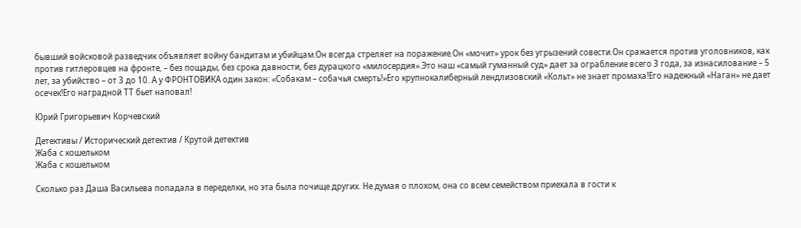бывший войсковой разведчик объявляет войну бандитам и убийцам.Он всегда стреляет на поражение.Он «мочит» урок без угрызений совести.Он сражается против уголовников, как против гитлеровцев на фронте, – без пощады, без срока давности, без дурацкого «милосердия».Это наш «самый гуманный суд» дает за ограбление всего 3 года, за изнасилование – 5 лет, за убийство – от 3 до 10. А у ФРОНТОВИКА один закон: «Собакам – собачья смерть!»Его крупнокалиберный лендлизовский «Кольт» не знает промаха!Его надежный «Наган» не дает осечек!Его наградной ТТ бьет наповал!

Юрий Григорьевич Корчевский

Детективы / Исторический детектив / Крутой детектив
Жаба с кошельком
Жаба с кошельком

Сколько раз Даша Васильева попадала в переделки, но эта была почище других. Не думая о плохом, она со всем семейством приехала в гости к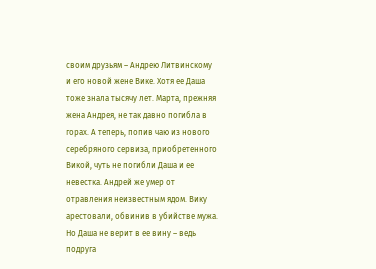своим друзьям – Андрею Литвинскому и его новой жене Вике. Хотя ее Даша тоже знала тысячу лет. Марта, прежняя жена Андрея, не так давно погибла в горах. А теперь, попив чаю из нового серебряного сервиза, приобретенного Викой, чуть не погибли Даша и ее невестка. Андрей же умер от отравления неизвестным ядом. Вику арестовали, обвинив в убийстве мужа. Но Даша не верит в ее вину – ведь подруга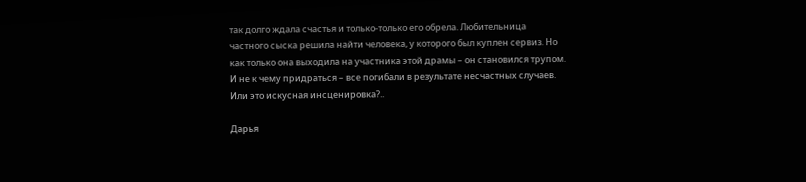так долго ждала счастья и только-только его обрела. Любительница частного сыска решила найти человека, у которого был куплен сервиз. Но как только она выходила на участника этой драмы – он становился трупом. И не к чему придраться – все погибали в результате несчастных случаев. Или это искусная инсценировка?..

Дарья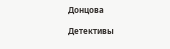Донцова

Детективы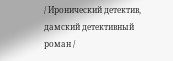/ Иронический детектив, дамский детективный роман /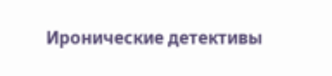Иронические детективы